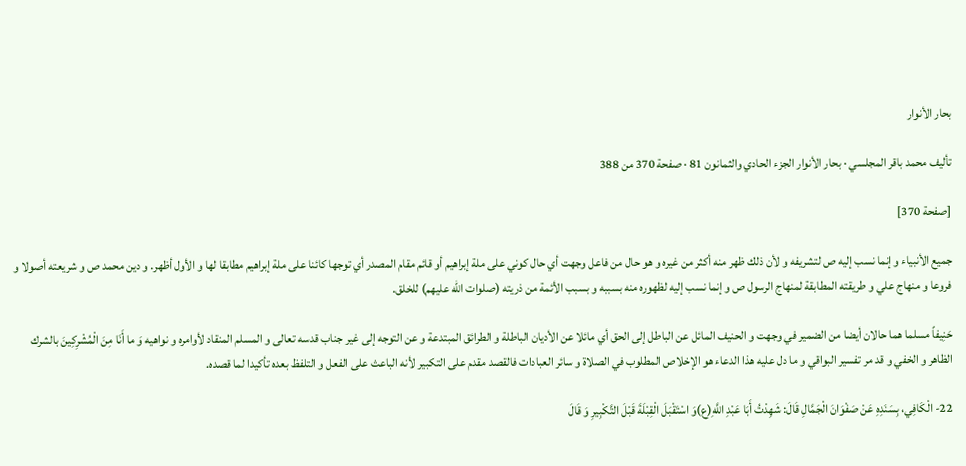بحار الأنوار

تأليف محمد باقر المجلسي · بحار الأنوار الجزء الحادي والثمانون 81 · صفحة 370 من 388

[صفحة 370]

جميع الأنبياء و إنما نسب إليه ص لتشريفه و لأن ذلك ظهر منه أكثر من غيره و هو حال من فاعل وجهت أي حال كوني على ملة إبراهيم أو قائم مقام المصدر أي توجها كائنا على ملة إبراهيم مطابقا لها و الأول أظهر. و دين محمد ص و شريعته أصولا و فروعا و منهاج علي و طريقته المطابقة لمنهاج الرسول ص و إنما نسب إليه لظهوره منه بسببه و بسبب الأئمة من ذريته (صلوات الله عليهم) للخلق.

حَنِيفاً مسلما هما حالان أيضا من الضمير في وجهت و الحنيف المائل عن الباطل إلى الحق أي مائلا عن الأديان الباطلة و الطرائق المبتدعة و عن التوجه إلى غير جناب قدسه تعالى و المسلم المنقاد لأوامره و نواهيه وَ ما أَنَا مِنَ الْمُشْرِكِينَ بالشرك الظاهر و الخفي و قد مر تفسير البواقي و ما دل عليه هذا الدعاء هو الإخلاص المطلوب في الصلاة و سائر العبادات فالقصد مقدم على التكبير لأنه الباعث على الفعل و التلفظ بعده تأكيدا لما قصده.

22- الْكَافِي، بِسَنَدِهِ عَنْ صَفْوَانَ الْجَمَّالِ قَالَ: شَهِدْتُ أَبَا عَبْدِ اللَّهِ(ع)وَ اسْتَقْبَلَ الْقِبْلَةَ قَبْلَ التَّكْبِيرِ وَ قَالَ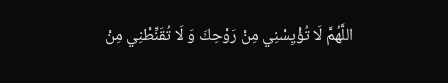اللَّهُمَّ لَا تُؤْيِسْنِي مِنْ رَوْحِكَ وَ لَا تُقَنِّطْنِي مِنْ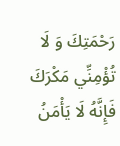رَحْمَتِكَ وَ لَا تُؤْمِنِّي مَكْرَكَ فَإِنَّهُ لَا يَأْمَنُ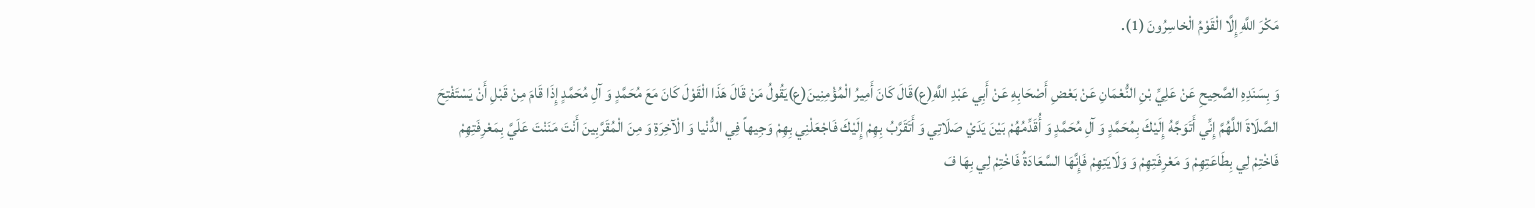مَكْرَ اللَّهِ إِلَّا الْقَوْمُ الْخاسِرُونَ (1).

وَ بِسَنَدِهِ الصَّحِيحِ عَنْ عَلِيِّ بْنِ النُّعْمَانِ عَنْ بَعْضِ أَصْحَابِهِ عَنْ أَبِي عَبْدِ اللَّهِ(ع)قَالَ كَانَ أَمِيرُ الْمُؤْمِنِينَ(ع)يَقُولُ مَنْ قَالَ هَذَا الْقَوْلَ كَانَ مَعَ مُحَمَّدٍ وَ آلِ مُحَمَّدٍ إِذَا قَامَ مِنْ قَبْلِ أَنْ يَسْتَفْتِحَ الصَّلَاةَ اللَّهُمَّ إِنِّي أَتَوَجَّهُ إِلَيْكَ بِمُحَمَّدٍ وَ آلِ مُحَمَّدٍ وَ أُقَدِّمُهُمْ بَيْنَ يَدَيْ صَلَاتِي وَ أَتَقَرَّبُ بِهِمْ إِلَيْكَ فَاجْعَلْنِي بِهِمْ وَجِيهاً فِي الدُّنْيا وَ الْآخِرَةِ وَ مِنَ الْمُقَرَّبِينَ أَنْتَ مَنَنْتَ عَلَيَّ بِمَعْرِفَتِهِمْ فَاخْتِمْ لِي بِطَاعَتِهِمْ وَ مَعْرِفَتِهِمْ وَ وَلَايَتِهِمْ فَإِنَّهَا السَّعَادَةُ فَاخْتِمْ لِي بِهَا فَ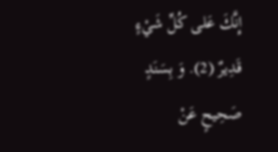إِنَّكَ عَلى كُلِّ شَيْءٍ قَدِيرٌ (2). وَ بِسَنَدٍ صَحِيحٍ عَنْ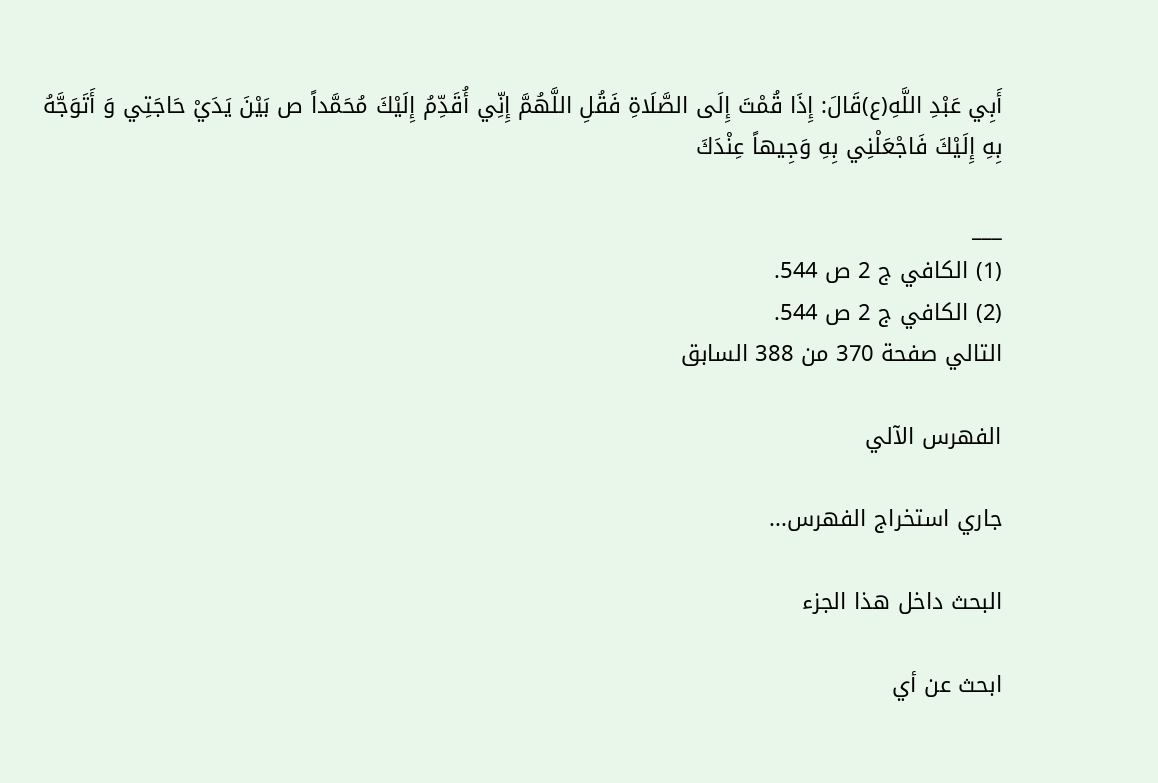أَبِي عَبْدِ اللَّهِ(ع)قَالَ: إِذَا قُمْتَ إِلَى الصَّلَاةِ فَقُلِ اللَّهُمَّ إِنِّي أُقَدِّمُ إِلَيْكَ مُحَمَّداً ص بَيْنَ يَدَيْ حَاجَتِي وَ أَتَوَجَّهُ بِهِ إِلَيْكَ فَاجْعَلْنِي بِهِ وَجِيهاً عِنْدَكَ

___
(1) الكافي ج 2 ص 544.
(2) الكافي ج 2 ص 544.
التالي صفحة 370 من 388 السابق

الفهرس الآلي

جاري استخراج الفهرس...

البحث داخل هذا الجزء

ابحث عن أي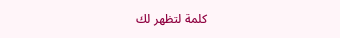كلمة لتظهر لك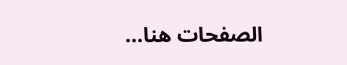الصفحات هنا...